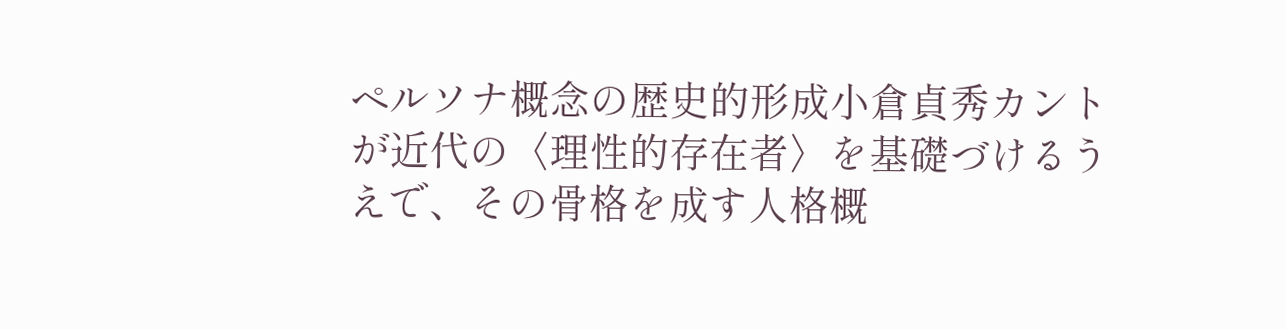ペルソナ概念の歴史的形成小倉貞秀カントが近代の〈理性的存在者〉を基礎づけるうえで、その骨格を成す人格概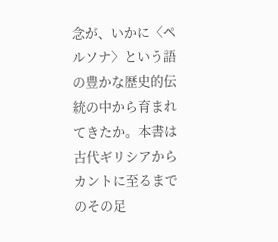念が、いかに〈ペルソナ〉という語の豊かな歴史的伝統の中から育まれてきたか。本書は古代ギリシアからカントに至るまでのその足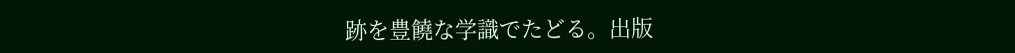跡を豊饒な学識でたどる。出版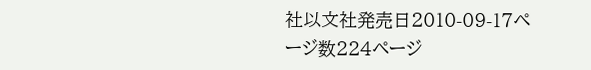社以文社発売日2010-09-17ページ数224ページ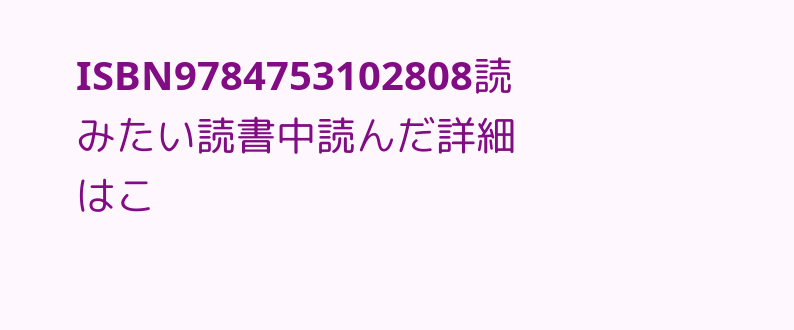ISBN9784753102808読みたい読書中読んだ詳細はこ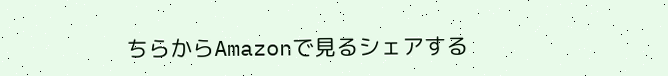ちらからAmazonで見るシェアする